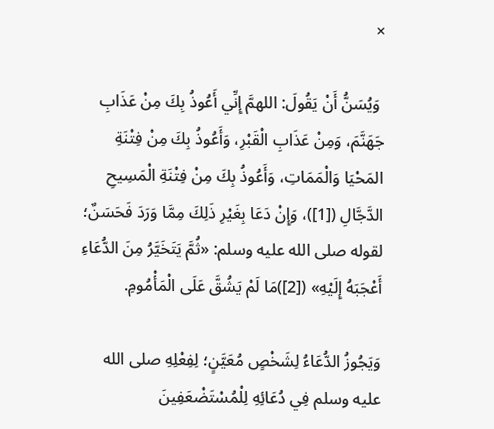×

 وَيُسَنُّ أَنْ يَقُولَ: اللهمَّ إِنِّي أَعُوذُ بِكَ مِنْ عَذَابِ جَهَنَّمَ، وَمِنْ عَذَابِ الْقَبْرِ، وَأَعُوذُ بِكَ مِنْ فِتْنَةِ المَحْيَا وَالْمَمَاتِ، وَأَعُوذُ بِكَ مِنْ فِتْنَةِ الْمَسِيحِ الدَّجَّالِ ([1])، وَإِنْ دَعَا بِغَيْرِ ذَلِكَ مِمَّا وَرَدَ فَحَسَنٌ؛ لقوله صلى الله عليه وسلم: «ثُمَّ يَتَخَيَّرُ مِنَ الدُّعَاءِ أَعْجَبَهُ إِلَيْهِ» ([2])مَا لَمْ يَشُقَّ عَلَى الْمَأْمُومِ.

وَيَجُوزُ الدُّعَاءُ لِشَخْصٍ مُعَيَّنٍ؛ لِفِعْلِهِ صلى الله عليه وسلم فِي دُعَائِهِ لِلْمُسْتَضْعَفِينَ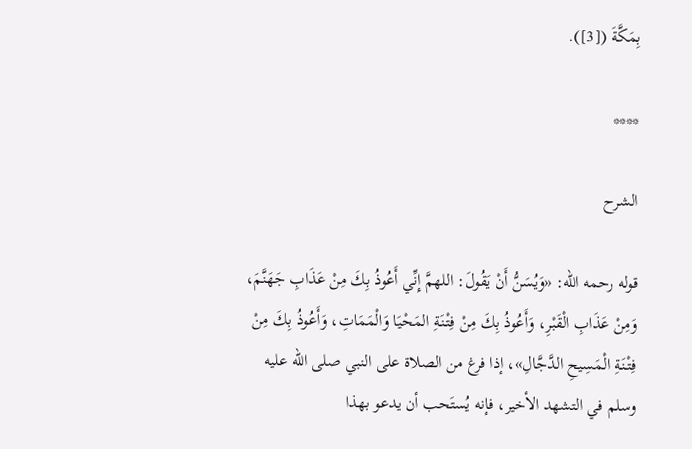بِمَكَّةَ ([3]).

****

الشرح

قوله رحمه الله: «وَيُسَنُّ أَنْ يَقُولَ: اللهمَّ إِنِّي أَعُوذُ بِكَ مِنْ عَذَابِ جَهَنَّمَ، وَمِنْ عَذَابِ الْقَبْرِ، وَأَعُوذُ بِكَ مِنْ فِتْنَةِ المَحْيَا وَالْمَمَاتِ، وَأَعُوذُ بِكَ مِنْ فِتْنَةِ الْمَسِيحِ الدَّجَّالِ»، إذا فرغ من الصلاة على النبي صلى الله عليه وسلم في التشهد الأخير، فإنه يُستَحب أن يدعو بهذا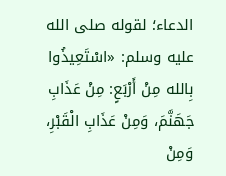الدعاء؛ لقوله صلى الله عليه وسلم: «اسْتَعِيذُوا بِالله مِنْ أَرْبَعٍ: مِنْ عَذَابِ جَهَنَّمَ، وَمِنْ عَذَابِ الْقَبْرِ، وَمِنْ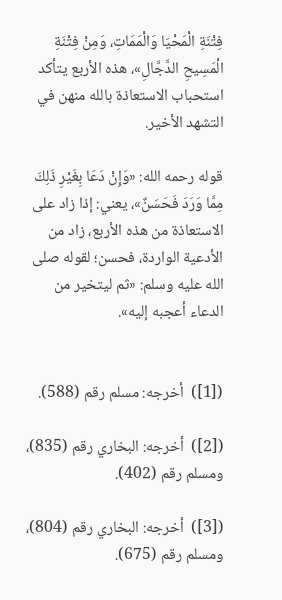فِتْنَةِ الْمَحْيَا وَالْمَمَاتِ، وَمِنْ فِتْنَةِ الْمَسِيحِ الدَّجَّالِ»، هذه الأربع يتأكد استحباب الاستعاذة بالله منهن في التشهد الأخير.

قوله رحمه الله: «وَإِنْ دَعَا بِغَيْرِ ذَلِكَ مِمَّا وَرَدَ فَحَسَنٌ»، يعني: إذا زاد على الاستعاذة من هذه الأربع، زاد من الأدعية الواردة، فحسن؛ لقوله صلى الله عليه وسلم: «ثم ليتخير من الدعاء أعجبه إليه».


([1])  أخرجه: مسلم رقم (588).

([2])  أخرجه: البخاري رقم (835)، ومسلم رقم (402).

([3])  أخرجه: البخاري رقم (804)، ومسلم رقم (675).